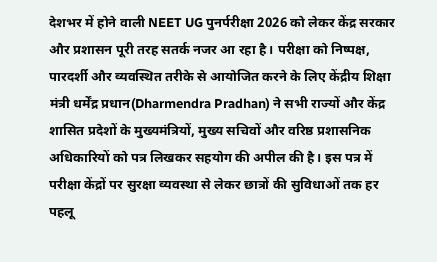देशभर में होने वाली NEET UG पुनर्परीक्षा 2026 को लेकर केंद्र सरकार और प्रशासन पूरी तरह सतर्क नजर आ रहा है। परीक्षा को निष्पक्ष, पारदर्शी और व्यवस्थित तरीके से आयोजित करने के लिए केंद्रीय शिक्षा मंत्री धर्मेंद्र प्रधान(Dharmendra Pradhan) ने सभी राज्यों और केंद्र शासित प्रदेशों के मुख्यमंत्रियों, मुख्य सचिवों और वरिष्ठ प्रशासनिक अधिकारियों को पत्र लिखकर सहयोग की अपील की है। इस पत्र में परीक्षा केंद्रों पर सुरक्षा व्यवस्था से लेकर छात्रों की सुविधाओं तक हर पहलू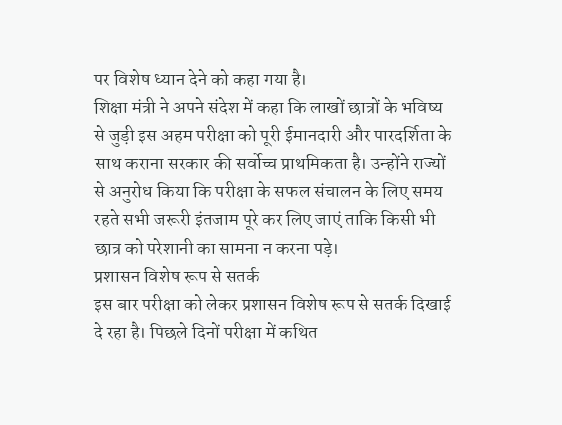पर विशेष ध्यान देने को कहा गया है।
शिक्षा मंत्री ने अपने संदेश में कहा कि लाखों छात्रों के भविष्य से जुड़ी इस अहम परीक्षा को पूरी ईमानदारी और पारदर्शिता के साथ कराना सरकार की सर्वोच्च प्राथमिकता है। उन्होंने राज्यों से अनुरोध किया कि परीक्षा के सफल संचालन के लिए समय रहते सभी जरूरी इंतजाम पूरे कर लिए जाएं ताकि किसी भी छात्र को परेशानी का सामना न करना पड़े।
प्रशासन विशेष रूप से सतर्क
इस बार परीक्षा को लेकर प्रशासन विशेष रूप से सतर्क दिखाई दे रहा है। पिछले दिनों परीक्षा में कथित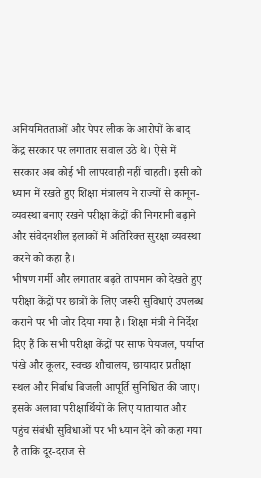अनियमितताओं और पेपर लीक के आरोपों के बाद केंद्र सरकार पर लगातार सवाल उठे थे। ऐसे में सरकार अब कोई भी लापरवाही नहीं चाहती। इसी को ध्यान में रखते हुए शिक्षा मंत्रालय ने राज्यों से कानून-व्यवस्था बनाए रखने परीक्षा केंद्रों की निगरानी बढ़ाने और संवेदनशील इलाकों में अतिरिक्त सुरक्षा व्यवस्था करने को कहा है।
भीषण गर्मी और लगातार बढ़ते तापमान को देखते हुए परीक्षा केंद्रों पर छात्रों के लिए जरूरी सुविधाएं उपलब्ध कराने पर भी जोर दिया गया है। शिक्षा मंत्री ने निर्देश दिए हैं कि सभी परीक्षा केंद्रों पर साफ पेयजल, पर्याप्त पंखे और कूलर, स्वच्छ शौचालय, छायादार प्रतीक्षा स्थल और निर्बाध बिजली आपूर्ति सुनिश्चित की जाए। इसके अलावा परीक्षार्थियों के लिए यातायात और पहुंच संबंधी सुविधाओं पर भी ध्यान देने को कहा गया है ताकि दूर-दराज से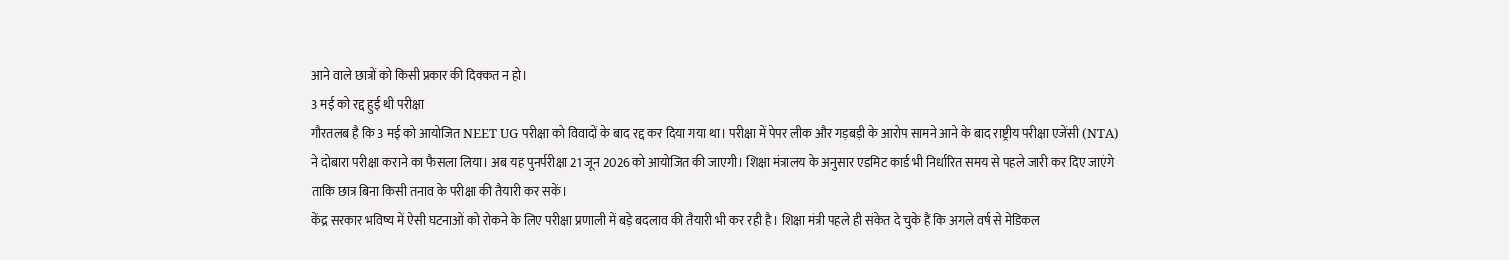आने वाले छात्रों को किसी प्रकार की दिक्कत न हो।
3 मई को रद्द हुई थी परीक्षा
गौरतलब है कि 3 मई को आयोजित NEET UG परीक्षा को विवादों के बाद रद्द कर दिया गया था। परीक्षा में पेपर लीक और गड़बड़ी के आरोप सामने आने के बाद राष्ट्रीय परीक्षा एजेंसी (NTA) ने दोबारा परीक्षा कराने का फैसला लिया। अब यह पुनर्परीक्षा 21 जून 2026 को आयोजित की जाएगी। शिक्षा मंत्रालय के अनुसार एडमिट कार्ड भी निर्धारित समय से पहले जारी कर दिए जाएंगे ताकि छात्र बिना किसी तनाव के परीक्षा की तैयारी कर सकें।
केंद्र सरकार भविष्य में ऐसी घटनाओं को रोकने के लिए परीक्षा प्रणाली में बड़े बदलाव की तैयारी भी कर रही है। शिक्षा मंत्री पहले ही संकेत दे चुके हैं कि अगले वर्ष से मेडिकल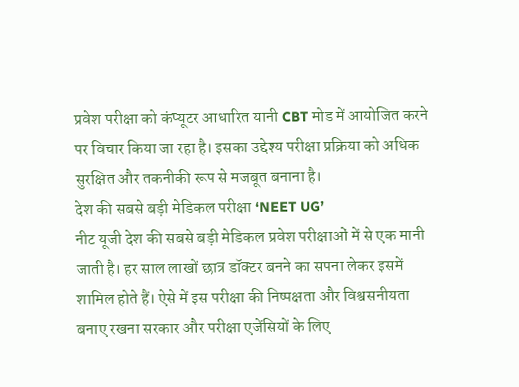प्रवेश परीक्षा को कंप्यूटर आधारित यानी CBT मोड में आयोजित करने पर विचार किया जा रहा है। इसका उद्देश्य परीक्षा प्रक्रिया को अधिक सुरक्षित और तकनीकी रूप से मजबूत बनाना है।
देश की सबसे बड़ी मेडिकल परीक्षा ‘NEET UG’
नीट यूजी देश की सबसे बड़ी मेडिकल प्रवेश परीक्षाओं में से एक मानी जाती है। हर साल लाखों छात्र डॉक्टर बनने का सपना लेकर इसमें शामिल होते हैं। ऐसे में इस परीक्षा की निष्पक्षता और विश्वसनीयता बनाए रखना सरकार और परीक्षा एजेंसियों के लिए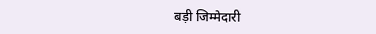बड़ी जिम्मेदारी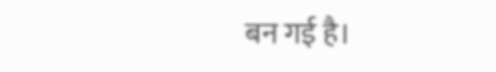बन गई है।